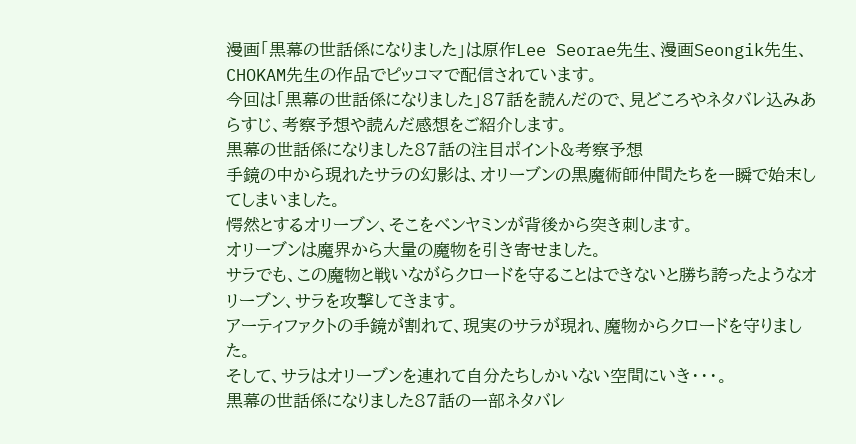漫画「黒幕の世話係になりました」は原作Lee Seorae先生、漫画Seongik先生、CHOKAM先生の作品でピッコマで配信されています。
今回は「黒幕の世話係になりました」87話を読んだので、見どころやネタバレ込みあらすじ、考察予想や読んだ感想をご紹介します。
黒幕の世話係になりました87話の注目ポイント&考察予想
手鏡の中から現れたサラの幻影は、オリーブンの黒魔術師仲間たちを一瞬で始末してしまいました。
愕然とするオリーブン、そこをベンヤミンが背後から突き刺します。
オリーブンは魔界から大量の魔物を引き寄せました。
サラでも、この魔物と戦いながらクロードを守ることはできないと勝ち誇ったようなオリーブン、サラを攻撃してきます。
アーティファクトの手鏡が割れて、現実のサラが現れ、魔物からクロードを守りました。
そして、サラはオリーブンを連れて自分たちしかいない空間にいき・・・。
黒幕の世話係になりました87話の一部ネタバレ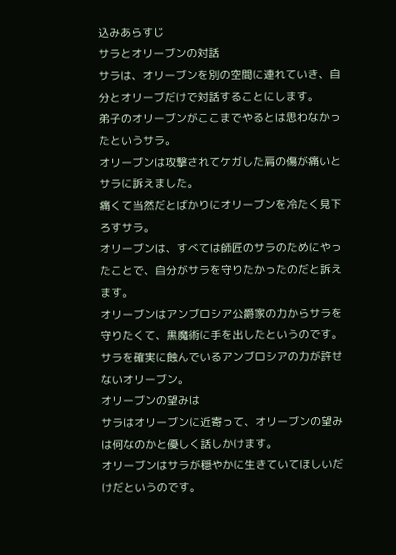込みあらすじ
サラとオリーブンの対話
サラは、オリーブンを別の空間に連れていき、自分とオリーブだけで対話することにします。
弟子のオリーブンがここまでやるとは思わなかったというサラ。
オリーブンは攻撃されてケガした肩の傷が痛いとサラに訴えました。
痛くて当然だとばかりにオリーブンを冷たく見下ろすサラ。
オリーブンは、すべては師匠のサラのためにやったことで、自分がサラを守りたかったのだと訴えます。
オリーブンはアンブロシア公爵家の力からサラを守りたくて、黒魔術に手を出したというのです。
サラを確実に蝕んでいるアンブロシアの力が許せないオリーブン。
オリーブンの望みは
サラはオリーブンに近寄って、オリーブンの望みは何なのかと優しく話しかけます。
オリーブンはサラが穏やかに生きていてほしいだけだというのです。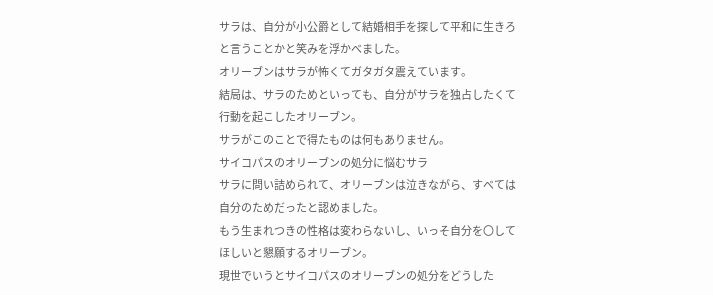サラは、自分が小公爵として結婚相手を探して平和に生きろと言うことかと笑みを浮かべました。
オリーブンはサラが怖くてガタガタ震えています。
結局は、サラのためといっても、自分がサラを独占したくて行動を起こしたオリーブン。
サラがこのことで得たものは何もありません。
サイコパスのオリーブンの処分に悩むサラ
サラに問い詰められて、オリーブンは泣きながら、すべては自分のためだったと認めました。
もう生まれつきの性格は変わらないし、いっそ自分を〇してほしいと懇願するオリーブン。
現世でいうとサイコパスのオリーブンの処分をどうした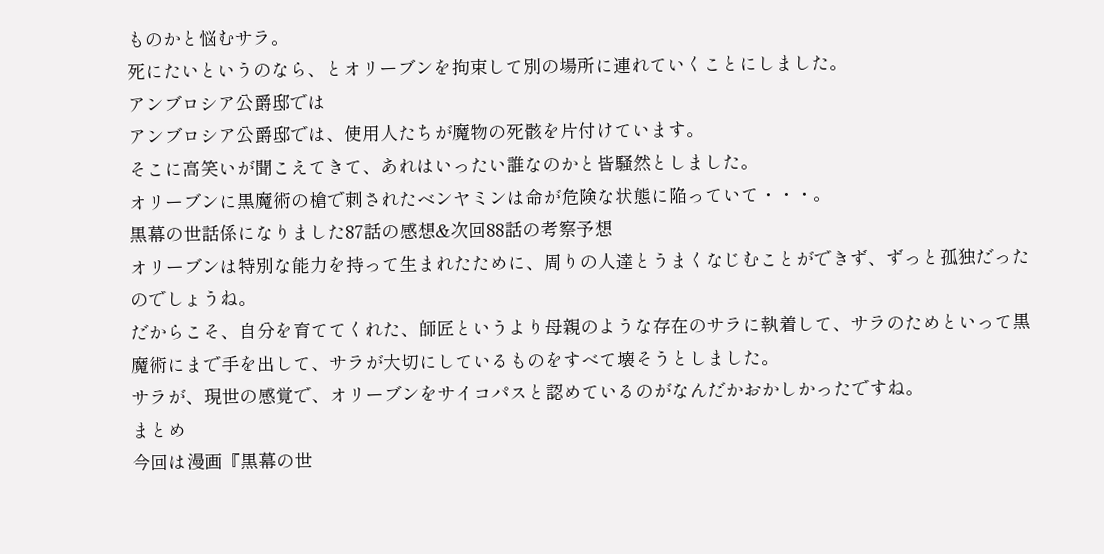ものかと悩むサラ。
死にたいというのなら、とオリーブンを拘束して別の場所に連れていくことにしました。
アンブロシア公爵邸では
アンブロシア公爵邸では、使用人たちが魔物の死骸を片付けています。
そこに高笑いが聞こえてきて、あれはいったい誰なのかと皆騒然としました。
オリーブンに黒魔術の槍で刺されたベンヤミンは命が危険な状態に陥っていて・・・。
黒幕の世話係になりました87話の感想&次回88話の考察予想
オリーブンは特別な能力を持って生まれたために、周りの人達とうまくなじむことができず、ずっと孤独だったのでしょうね。
だからこそ、自分を育ててくれた、師匠というより母親のような存在のサラに執着して、サラのためといって黒魔術にまで手を出して、サラが大切にしているものをすべて壊そうとしました。
サラが、現世の感覚で、オリーブンをサイコパスと認めているのがなんだかおかしかったですね。
まとめ
今回は漫画『黒幕の世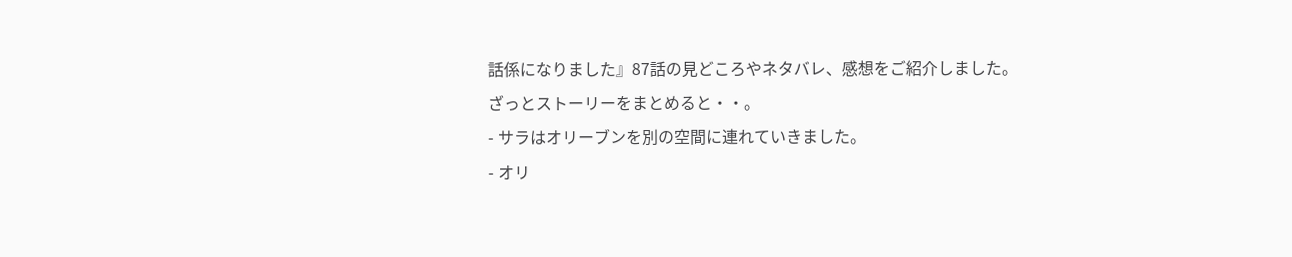話係になりました』87話の見どころやネタバレ、感想をご紹介しました。
ざっとストーリーをまとめると・・。
- サラはオリーブンを別の空間に連れていきました。
- オリ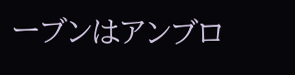ーブンはアンブロ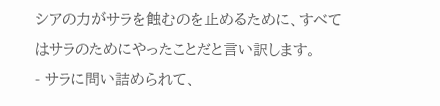シアの力がサラを蝕むのを止めるために、すべてはサラのためにやったことだと言い訳します。
- サラに問い詰められて、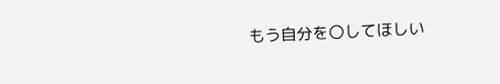もう自分を〇してほしい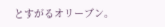とすがるオリーブン。